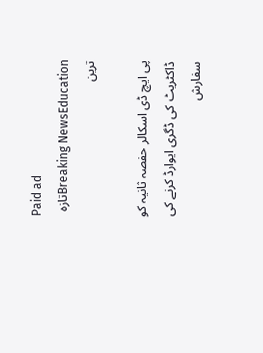Paid ad
Breaking NewsEducationتازہ ترین

پی ایچ ڈی اسکالر حفصہ ثانیہ کو ڈاکٹریٹ کی ڈگری ایوارڈ کرنے کی سفارش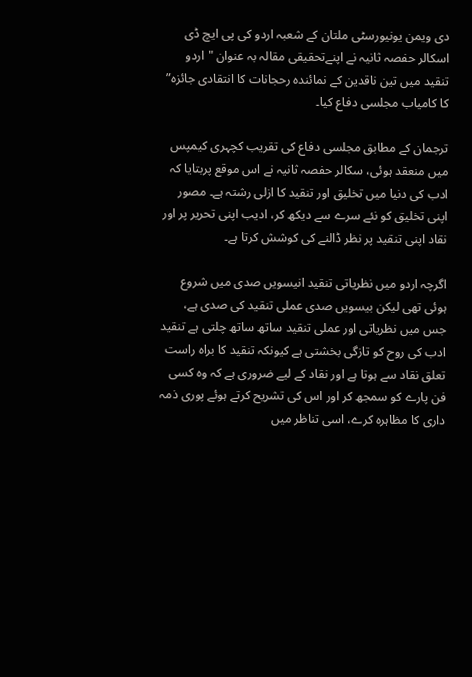دی ویمن یونیورسٹی ملتان کے شعبہ اردو کی پی ایچ ڈی اسکالر حفصہ ثانیہ نے اپنےتحقیقی مقالہ بہ عنوان "اردو تنقید میں تین ناقدین کے نمائندہ رحجانات کا انتقادی جائزہ” کا کامیاب مجلسی دفاع کیا۔

ترجمان کے مطابق مجلسی دفاع کی تقریب کچہری کیمپس میں منعقد ہوئی، سکالر حفصہ ثانیہ نے اس موقع پربتایا کہ ادب کی دنیا میں تخلیق اور تنقید کا ازلی رشتہ ہے۔ مصور اپنی تخلیق کو نئے سرے سے دیکھ کر، ادیب اپنی تحریر پر اور نقاد اپنی تنقید پر نظر ڈالنے کی کوشش کرتا ہے۔

اگرچہ اردو میں نظریاتی تنقید انیسویں صدی میں شروع ہوئی تھی لیکن بیسویں صدی عملی تنقید کی صدی ہے، جس میں نظریاتی اور عملی تنقید ساتھ ساتھ چلتی ہے تنقید ادب کی روح کو تازگی بخشتی ہے کیونکہ تنقید کا براہ راست تعلق نقاد سے ہوتا ہے اور نقاد کے لیے ضروری ہے کہ وہ کسی فن پارے کو سمجھ کر اور اس کی تشریح کرتے ہوئے پوری ذمہ داری کا مظاہرہ کرے، اسی تناظر میں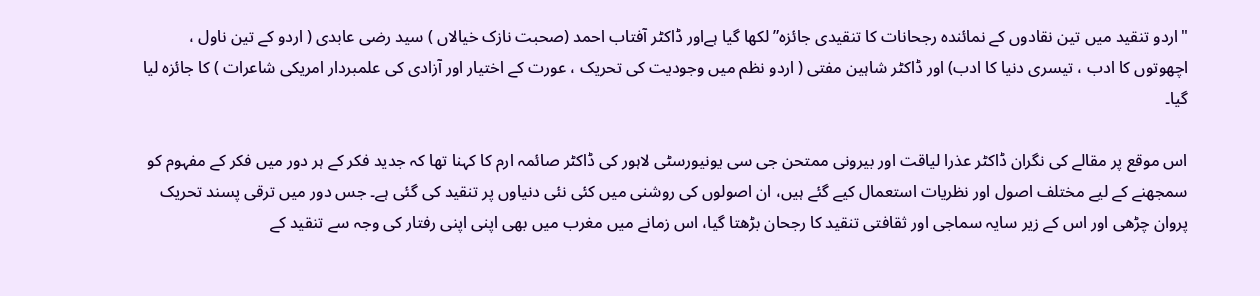"اردو تنقید میں تین نقادوں کے نمائندہ رجحانات کا تنقیدی جائزہ”لکھا گیا ہےاور ڈاکٹر آفتاب احمد (صحبت نازک خیالاں ) سید رضی عابدی ( اردو کے تین ناول ، اچھوتوں کا ادب ، تیسری دنیا کا ادب) اور ڈاکٹر شاہین مفتی ( اردو نظم میں وجودیت کی تحریک ، عورت کے اختیار اور آزادی کی علمبردار امریکی شاعرات ) کا جائزہ لیا گیا۔

اس موقع پر مقالے کی نگران ڈاکٹر عذرا لیاقت اور بیرونی ممتحن جی سی یونیورسٹی لاہور کی ڈاکٹر صائمہ ارم کا کہنا تھا کہ جدید فکر کے ہر دور میں فکر کے مفہوم کو سمجھنے کے لیے مختلف اصول اور نظریات استعمال کیے گئے ہیں، ان اصولوں کی روشنی میں کئی نئی دنیاوں پر تنقید کی گئی ہے۔ جس دور میں ترقی پسند تحریک پروان چڑھی اور اس کے زیر سایہ سماجی اور ثقافتی تنقید کا رجحان بڑھتا گیا، اس زمانے میں مغرب میں بھی اپنی اپنی رفتار کی وجہ سے تنقید کے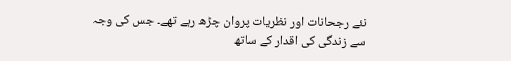نئے رجحانات اور نظریات پروان چڑھ رہے تھے۔ جس کی وجہ سے زندگی کی اقدار کے ساتھ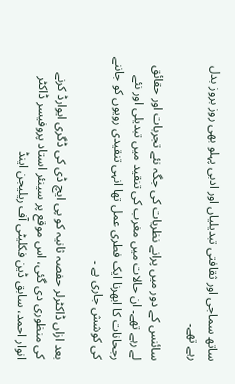ساتھ سماجی اور ثقافتی تبدیلیاں اور ادبی پہلو بھی روز بروز بدل رہے تھے۔

سائنس کے دور میں پرانے نظریات کی جگہ نئے تجربات اور حقائق لے رہے تھے۔ ان حالات میں مغرب کی تنقید میں تبدیلی اور نئے رجحانات کا ابھرنا ایک فطری عمل تھا انہی تنقیدی رویوں کو جاننے کی کوشش جاری ہے ۔

بعد ازاں ڈاکٹرلر حفصہ ثانیہ کو پی ایچ ڈی کی ڈگری ایوارڈ کرنے کی منظوری دی گئی، اس موقع پر سینئر استاد پروفیسر ڈاکٹر انوار احمد، سابق ڈین فکلیٹی آف ریلیجن اینڈ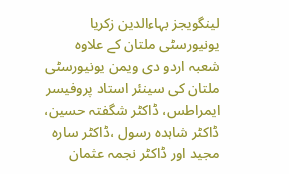لینگویجز بہاءالدین زکریا یونیورسٹی ملتان کے علاوہ شعبہ اردو دی ویمن یونیورسٹی ملتان کی سینئر استاد پروفیسر ایمراطس، ڈاکٹر شگفتہ حسین، ڈاکٹر شاہدہ رسول ،ڈاکٹر سارہ مجید اور ڈاکٹر نجمہ عثمان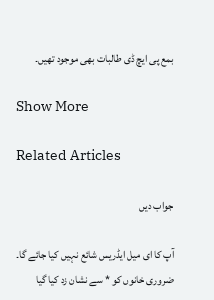بمع پی ایچ ڈی طالبات بھی موجود تھیں۔

Show More

Related Articles

جواب دیں

آپ کا ای میل ایڈریس شائع نہیں کیا جائے گا۔ ضروری خانوں کو * سے نشان زد کیا گیا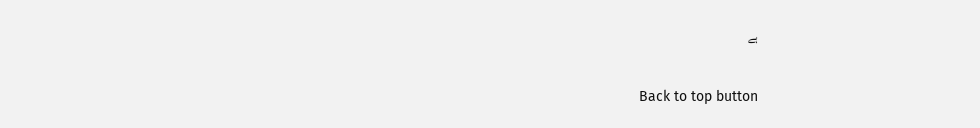ہے

Back to top button